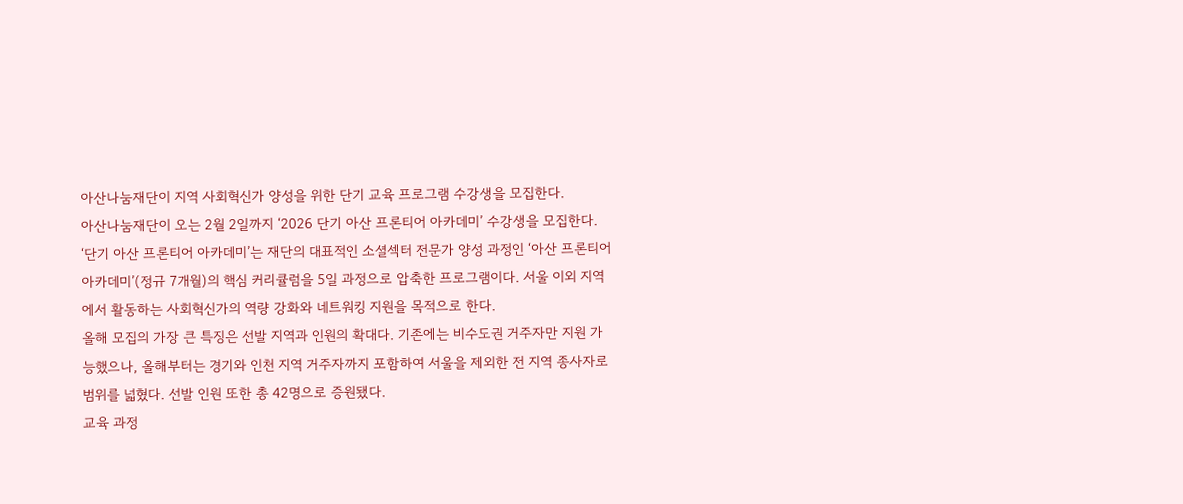아산나눔재단이 지역 사회혁신가 양성을 위한 단기 교육 프로그램 수강생을 모집한다.
아산나눔재단이 오는 2월 2일까지 ‘2026 단기 아산 프론티어 아카데미’ 수강생을 모집한다.
‘단기 아산 프론티어 아카데미’는 재단의 대표적인 소셜섹터 전문가 양성 과정인 ‘아산 프론티어 아카데미’(정규 7개월)의 핵심 커리큘럼을 5일 과정으로 압축한 프로그램이다. 서울 이외 지역에서 활동하는 사회혁신가의 역량 강화와 네트워킹 지원을 목적으로 한다.
올해 모집의 가장 큰 특징은 선발 지역과 인원의 확대다. 기존에는 비수도권 거주자만 지원 가능했으나, 올해부터는 경기와 인천 지역 거주자까지 포함하여 서울을 제외한 전 지역 종사자로 범위를 넓혔다. 선발 인원 또한 총 42명으로 증원됐다.
교육 과정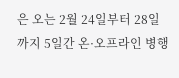은 오는 2월 24일부터 28일까지 5일간 온·오프라인 병행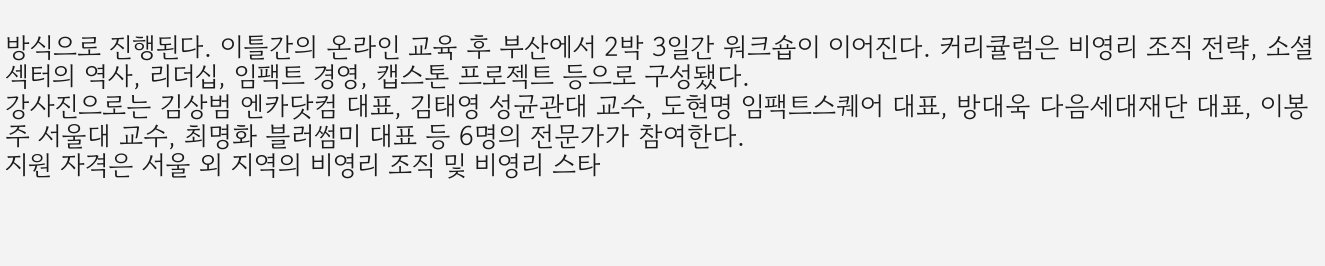방식으로 진행된다. 이틀간의 온라인 교육 후 부산에서 2박 3일간 워크숍이 이어진다. 커리큘럼은 비영리 조직 전략, 소셜 섹터의 역사, 리더십, 임팩트 경영, 캡스톤 프로젝트 등으로 구성됐다.
강사진으로는 김상범 엔카닷컴 대표, 김태영 성균관대 교수, 도현명 임팩트스퀘어 대표, 방대욱 다음세대재단 대표, 이봉주 서울대 교수, 최명화 블러썸미 대표 등 6명의 전문가가 참여한다.
지원 자격은 서울 외 지역의 비영리 조직 및 비영리 스타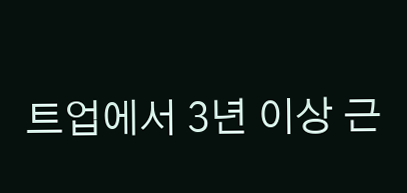트업에서 3년 이상 근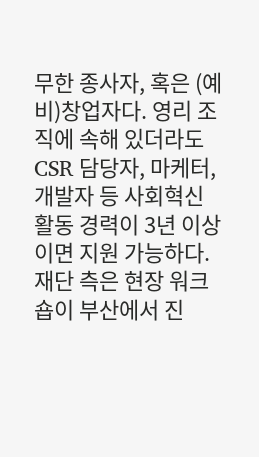무한 종사자, 혹은 (예비)창업자다. 영리 조직에 속해 있더라도 CSR 담당자, 마케터, 개발자 등 사회혁신 활동 경력이 3년 이상이면 지원 가능하다. 재단 측은 현장 워크숍이 부산에서 진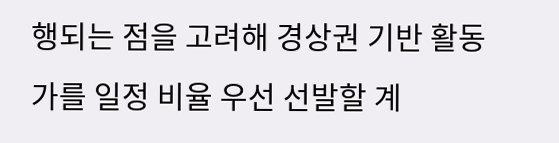행되는 점을 고려해 경상권 기반 활동가를 일정 비율 우선 선발할 계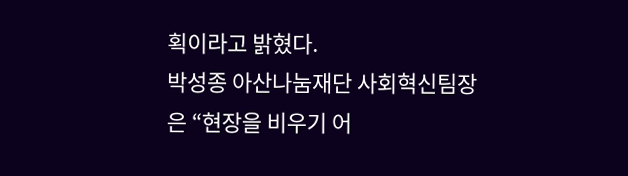획이라고 밝혔다.
박성종 아산나눔재단 사회혁신팀장은 “현장을 비우기 어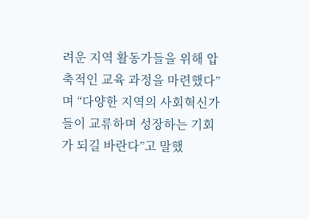려운 지역 활동가들을 위해 압축적인 교육 과정을 마련했다”며 “다양한 지역의 사회혁신가들이 교류하며 성장하는 기회가 되길 바란다”고 말했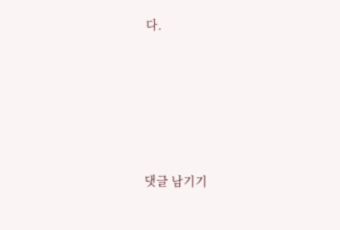다.







댓글 남기기